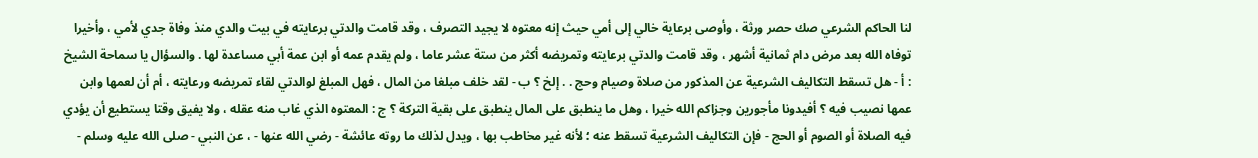لنا الحاكم الشرعي صك حصر ورثة ، وأوصى برعاية خالي إلى أمي حيث إنه معتوه لا يجيد التصرف ، وقد قامت والدتي برعايته في بيت والدي منذ وفاة جدي لأمي ، وأخيرا توفاه الله بعد مرض دام ثمانية أشهر ، وقد قامت والدتي برعايته وتمريضه أكثر من ستة عشر عاما ، ولم يقدم عمه أو ابن عمة أبي مساعدة لها . والسؤال يا سماحة الشيخ : أ - هل تسقط التكاليف الشرعية عن المذكور من صلاة وصيام وحج . . إلخ ؟ ب - لقد خلف مبلغا من المال ، فهل المبلغ لوالدتي لقاء تمريضه ورعايته ، أم أن لعمها وابن عمها نصيب فيه ؟ أفيدونا مأجورين وجزاكم الله خيرا ، وهل ما ينطبق على المال ينطبق على بقية التركة ؟ ج : المعتوه الذي غاب منه عقله ، ولا يفيق وقتا يستطيع أن يؤدي فيه الصلاة أو الصوم أو الحج - فإن التكاليف الشرعية تسقط عنه ؛ لأنه غير مخاطب بها ، ويدل لذلك ما روته عائشة - رضي الله عنها - ، عن النبي - صلى الله عليه وسلم -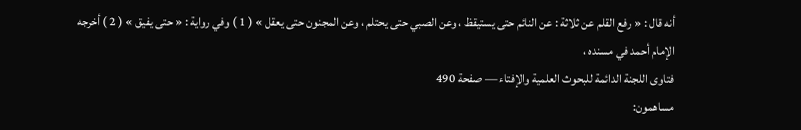أنه قال : « رفع القلم عن ثلاثة : عن النائم حتى يستيقظ ، وعن الصبي حتى يحتلم ، وعن المجنون حتى يعقل » ( 1 ) وفي رواية : « حتى يفيق » ( 2 ) أخرجه الإمام أحمد في مسنده ،
فتاوى اللجنة الدائمة للبحوث العلمية والإفتاء — صفحة 490
مساهمون: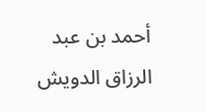أحمد بن عبد الرزاق الدويش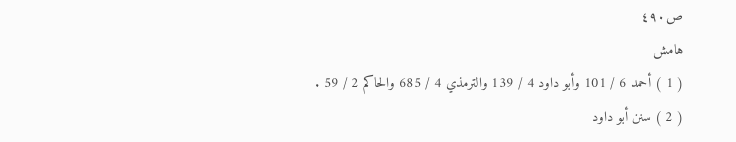ص٤٩٠
هامش
( 1 ) أحمد 6 / 101 وأبو داود 4 / 139 والترمذي 4 / 685 والحاكم 2 / 59 .
( 2 ) سنن أبو داود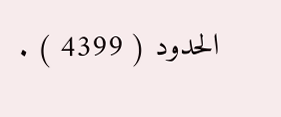الحدود ( 4399 ) .